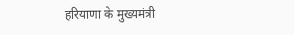हरियाणा के मुख्यमंत्री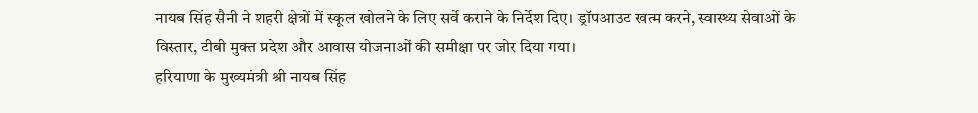नायब सिंह सैनी ने शहरी क्षेत्रों में स्कूल खोलने के लिए सर्वे कराने के निर्देश दिए। ड्रॉपआउट खत्म करने, स्वास्थ्य सेवाओं के विस्तार, टीबी मुक्त प्रदेश और आवास योजनाओं की समीक्षा पर जोर दिया गया।
हरियाणा के मुख्यमंत्री श्री नायब सिंह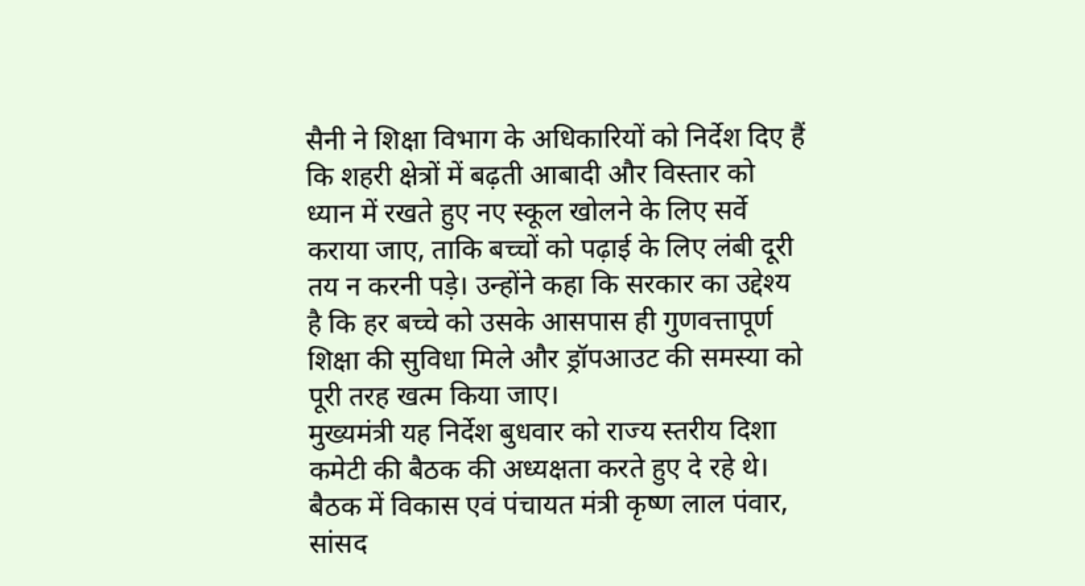सैनी ने शिक्षा विभाग के अधिकारियों को निर्देश दिए हैं कि शहरी क्षेत्रों में बढ़ती आबादी और विस्तार को ध्यान में रखते हुए नए स्कूल खोलने के लिए सर्वे कराया जाए, ताकि बच्चों को पढ़ाई के लिए लंबी दूरी तय न करनी पड़े। उन्होंने कहा कि सरकार का उद्देश्य है कि हर बच्चे को उसके आसपास ही गुणवत्तापूर्ण शिक्षा की सुविधा मिले और ड्रॉपआउट की समस्या को पूरी तरह खत्म किया जाए।
मुख्यमंत्री यह निर्देश बुधवार को राज्य स्तरीय दिशा कमेटी की बैठक की अध्यक्षता करते हुए दे रहे थे। बैठक में विकास एवं पंचायत मंत्री कृष्ण लाल पंवार, सांसद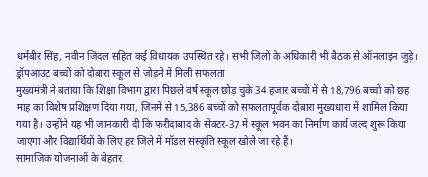धर्मबीर सिंह, नवीन जिंदल सहित कई विधायक उपस्थित रहे। सभी जिलों के अधिकारी भी बैठक से ऑनलाइन जुड़े।
ड्रॉपआउट बच्चों को दोबारा स्कूल से जोड़ने में मिली सफलता
मुख्यमंत्री ने बताया कि शिक्षा विभाग द्वारा पिछले वर्ष स्कूल छोड़ चुके 34 हजार बच्चों में से 18,796 बच्चों को छह माह का विशेष प्रशिक्षण दिया गया, जिनमें से 15,386 बच्चों को सफलतापूर्वक दोबारा मुख्यधारा में शामिल किया गया है। उन्होंने यह भी जानकारी दी कि फरीदाबाद के सेक्टर-37 में स्कूल भवन का निर्माण कार्य जल्द शुरू किया जाएगा और विद्यार्थियों के लिए हर जिले में मॉडल संस्कृति स्कूल खोले जा रहे हैं।
सामाजिक योजनाओं के बेहतर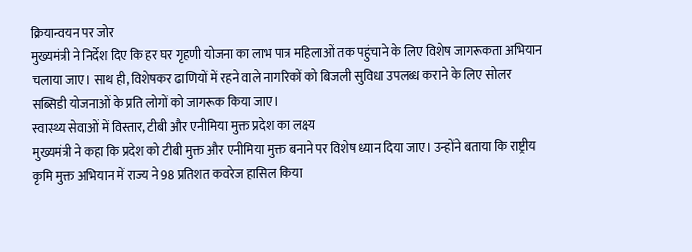क्रियान्वयन पर जोर
मुख्यमंत्री ने निर्देश दिए कि हर घर गृहणी योजना का लाभ पात्र महिलाओं तक पहुंचाने के लिए विशेष जागरूकता अभियान चलाया जाए। साथ ही, विशेषकर ढाणियों में रहने वाले नागरिकों को बिजली सुविधा उपलब्ध कराने के लिए सोलर सब्सिडी योजनाओं के प्रति लोगों को जागरूक किया जाए।
स्वास्थ्य सेवाओं में विस्तार, टीबी और एनीमिया मुक्त प्रदेश का लक्ष्य
मुख्यमंत्री ने कहा कि प्रदेश को टीबी मुक्त और एनीमिया मुक्त बनाने पर विशेष ध्यान दिया जाए। उन्होंने बताया कि राष्ट्रीय कृमि मुक्त अभियान में राज्य ने 98 प्रतिशत कवरेज हासिल किया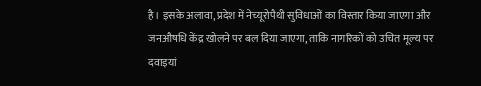है। इसके अलावा, प्रदेश में नेच्यूरोपैथी सुविधाओं का विस्तार किया जाएगा और जनऔषधि केंद्र खोलने पर बल दिया जाएगा, ताकि नागरिकों को उचित मूल्य पर दवाइयां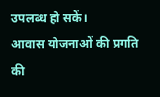उपलब्ध हो सकें।
आवास योजनाओं की प्रगति की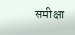समीक्षा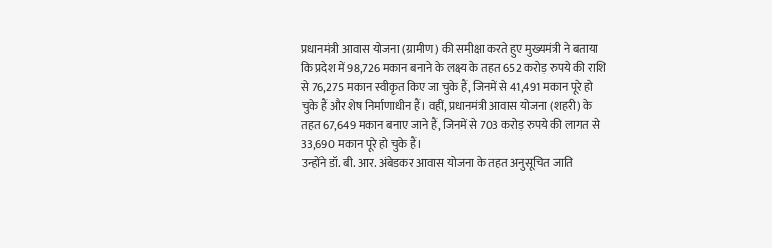प्रधानमंत्री आवास योजना (ग्रामीण) की समीक्षा करते हुए मुख्यमंत्री ने बताया कि प्रदेश में 98,726 मकान बनाने के लक्ष्य के तहत 652 करोड़ रुपये की राशि से 76,275 मकान स्वीकृत किए जा चुके हैं, जिनमें से 41,491 मकान पूरे हो चुके हैं और शेष निर्माणाधीन हैं। वहीं, प्रधानमंत्री आवास योजना (शहरी) के तहत 67,649 मकान बनाए जाने हैं, जिनमें से 703 करोड़ रुपये की लागत से 33,690 मकान पूरे हो चुके हैं।
उन्होंने डॉ. बी. आर. अंबेडकर आवास योजना के तहत अनुसूचित जाति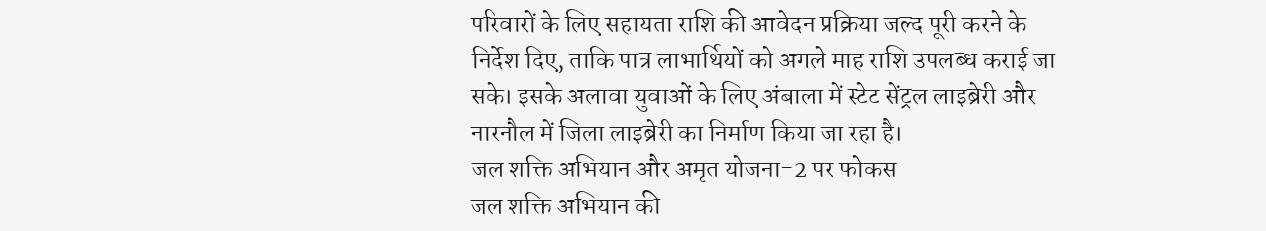परिवारों के लिए सहायता राशि की आवेदन प्रक्रिया जल्द पूरी करने के निर्देश दिए, ताकि पात्र लाभार्थियों को अगले माह राशि उपलब्ध कराई जा सके। इसके अलावा युवाओं के लिए अंबाला में स्टेट सेंट्रल लाइब्रेरी और नारनौल में जिला लाइब्रेरी का निर्माण किया जा रहा है।
जल शक्ति अभियान और अमृत योजना-2 पर फोकस
जल शक्ति अभियान की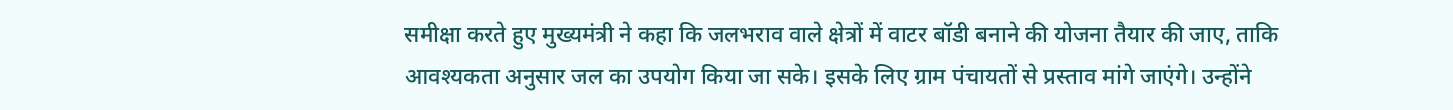समीक्षा करते हुए मुख्यमंत्री ने कहा कि जलभराव वाले क्षेत्रों में वाटर बॉडी बनाने की योजना तैयार की जाए, ताकि आवश्यकता अनुसार जल का उपयोग किया जा सके। इसके लिए ग्राम पंचायतों से प्रस्ताव मांगे जाएंगे। उन्होंने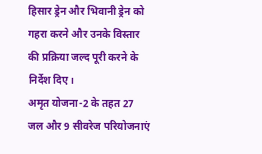हिसार ड्रेन और भिवानी ड्रेन को गहरा करने और उनके विस्तार की प्रक्रिया जल्द पूरी करने के निर्देश दिए।
अमृत योजना-2 के तहत 27 जल और 9 सीवरेज परियोजनाएं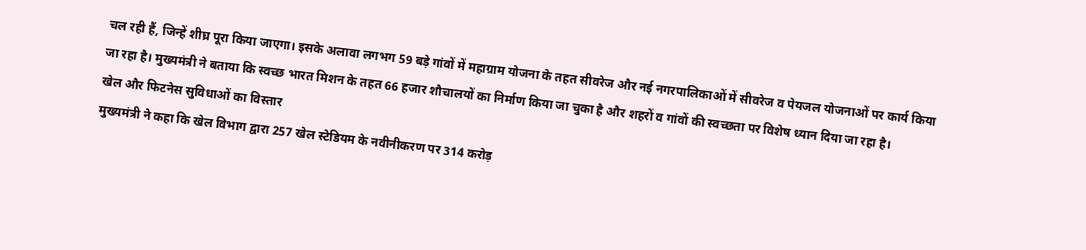चल रही हैं, जिन्हें शीघ्र पूरा किया जाएगा। इसके अलावा लगभग 59 बड़े गांवों में महाग्राम योजना के तहत सीवरेज और नई नगरपालिकाओं में सीवरेज व पेयजल योजनाओं पर कार्य किया जा रहा है। मुख्यमंत्री ने बताया कि स्वच्छ भारत मिशन के तहत 66 हजार शौचालयों का निर्माण किया जा चुका है और शहरों व गांवों की स्वच्छता पर विशेष ध्यान दिया जा रहा है।
खेल और फिटनेस सुविधाओं का विस्तार
मुख्यमंत्री ने कहा कि खेल विभाग द्वारा 257 खेल स्टेडियम के नवीनीकरण पर 314 करोड़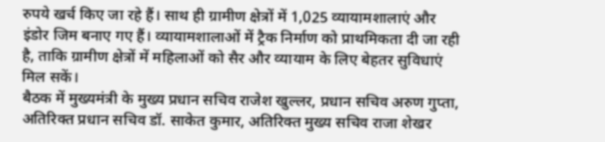रुपये खर्च किए जा रहे हैं। साथ ही ग्रामीण क्षेत्रों में 1,025 व्यायामशालाएं और इंडोर जिम बनाए गए हैं। व्यायामशालाओं में ट्रैक निर्माण को प्राथमिकता दी जा रही है, ताकि ग्रामीण क्षेत्रों में महिलाओं को सैर और व्यायाम के लिए बेहतर सुविधाएं मिल सकें।
बैठक में मुख्यमंत्री के मुख्य प्रधान सचिव राजेश खुल्लर, प्रधान सचिव अरुण गुप्ता, अतिरिक्त प्रधान सचिव डॉ. साकेत कुमार, अतिरिक्त मुख्य सचिव राजा शेखर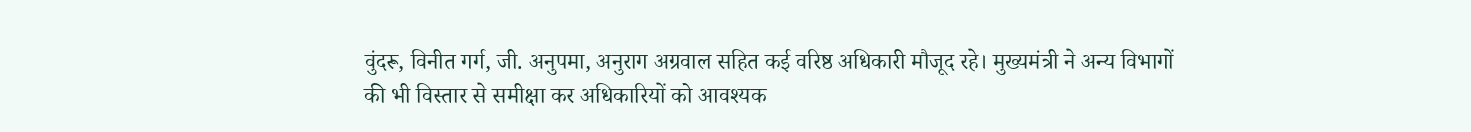वुंदरू, विनीत गर्ग, जी. अनुपमा, अनुराग अग्रवाल सहित कई वरिष्ठ अधिकारी मौजूद रहे। मुख्यमंत्री ने अन्य विभागों की भी विस्तार से समीक्षा कर अधिकारियों को आवश्यक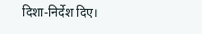दिशा-निर्देश दिए।